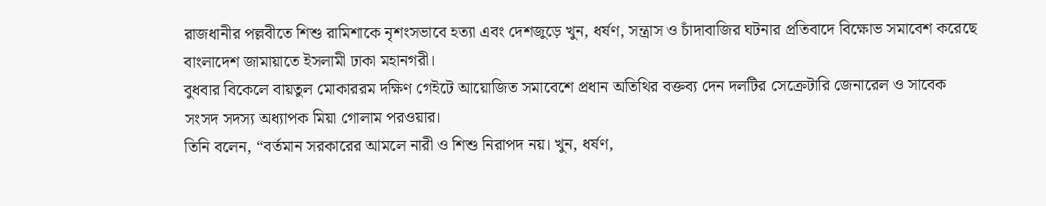রাজধানীর পল্লবীতে শিশু রামিশাকে নৃশংসভাবে হত্যা এবং দেশজুড়ে খুন, ধর্ষণ, সন্ত্রাস ও চাঁদাবাজির ঘটনার প্রতিবাদে বিক্ষোভ সমাবেশ করেছে বাংলাদেশ জামায়াতে ইসলামী ঢাকা মহানগরী।
বুধবার বিকেলে বায়তুল মোকাররম দক্ষিণ গেইটে আয়োজিত সমাবেশে প্রধান অতিথির বক্তব্য দেন দলটির সেক্রেটারি জেনারেল ও সাবেক সংসদ সদস্য অধ্যাপক মিয়া গোলাম পরওয়ার।
তিনি বলেন, “বর্তমান সরকারের আমলে নারী ও শিশু নিরাপদ নয়। খুন, ধর্ষণ,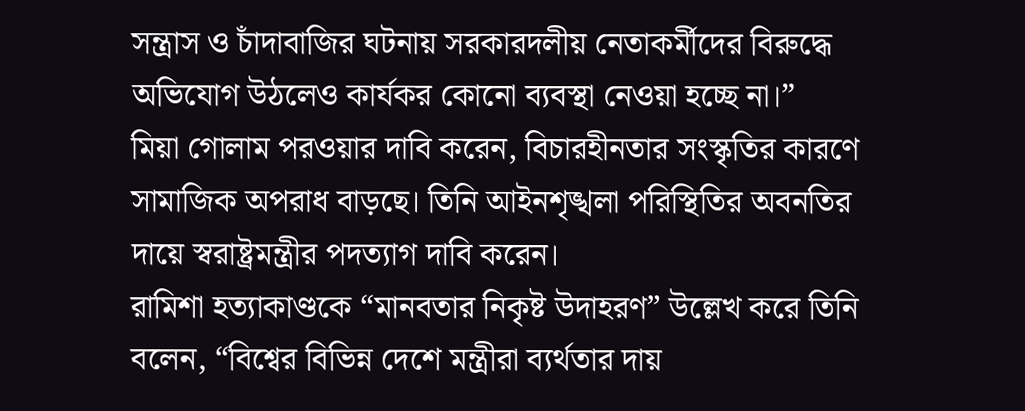সন্ত্রাস ও চাঁদাবাজির ঘটনায় সরকারদলীয় নেতাকর্মীদের বিরুদ্ধে অভিযোগ উঠলেও কার্যকর কোনো ব্যবস্থা নেওয়া হচ্ছে না।”
মিয়া গোলাম পরওয়ার দাবি করেন, বিচারহীনতার সংস্কৃতির কারণে সামাজিক অপরাধ বাড়ছে। তিনি আইনশৃঙ্খলা পরিস্থিতির অবনতির দায়ে স্বরাষ্ট্রমন্ত্রীর পদত্যাগ দাবি করেন।
রামিশা হত্যাকাণ্ডকে “মানবতার নিকৃষ্ট উদাহরণ” উল্লেখ করে তিনি বলেন, “বিশ্বের বিভিন্ন দেশে মন্ত্রীরা ব্যর্থতার দায়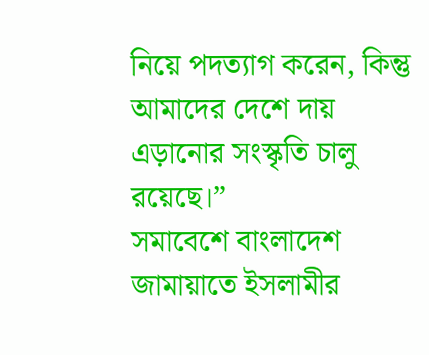নিয়ে পদত্যাগ করেন, কিন্তু আমাদের দেশে দায় এড়ানোর সংস্কৃতি চালু রয়েছে।”
সমাবেশে বাংলাদেশ জামায়াতে ইসলামীর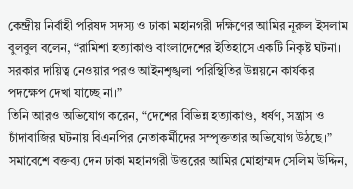কেন্দ্রীয় নির্বাহী পরিষদ সদস্য ও ঢাকা মহানগরী দক্ষিণের আমির নূরুল ইসলাম বুলবুল বলেন, “রামিশা হত্যাকাণ্ড বাংলাদেশের ইতিহাসে একটি নিকৃষ্ট ঘটনা। সরকার দায়িত্ব নেওয়ার পরও আইনশৃঙ্খলা পরিস্থিতির উন্নয়নে কার্যকর পদক্ষেপ দেখা যাচ্ছে না।”
তিনি আরও অভিযোগ করেন, “দেশের বিভিন্ন হত্যাকাণ্ড, ধর্ষণ, সন্ত্রাস ও চাঁদাবাজির ঘটনায় বিএনপির নেতাকর্মীদের সম্পৃক্ততার অভিযোগ উঠছে।”
সমাবেশে বক্তব্য দেন ঢাকা মহানগরী উত্তরের আমির মোহাম্মদ সেলিম উদ্দিন,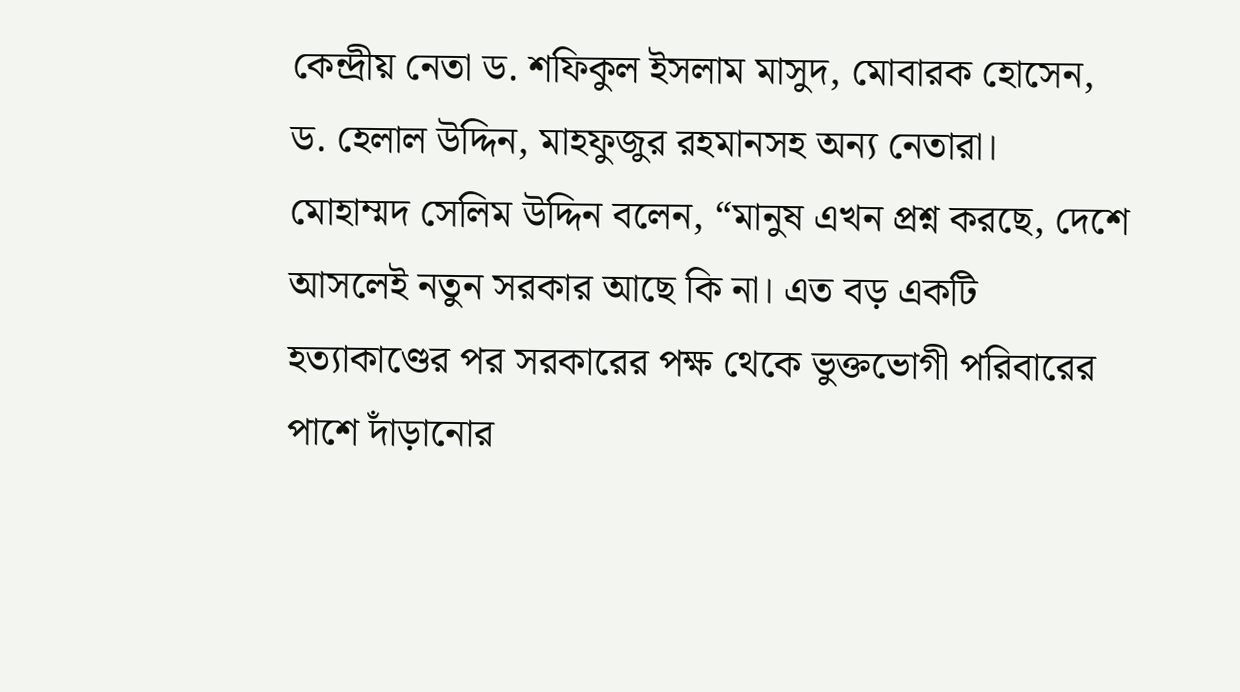কেন্দ্রীয় নেতা ড. শফিকুল ইসলাম মাসুদ, মোবারক হোসেন, ড. হেলাল উদ্দিন, মাহফুজুর রহমানসহ অন্য নেতারা।
মোহাম্মদ সেলিম উদ্দিন বলেন, “মানুষ এখন প্রশ্ন করছে, দেশে আসলেই নতুন সরকার আছে কি না। এত বড় একটি হত্যাকাণ্ডের পর সরকারের পক্ষ থেকে ভুক্তভোগী পরিবারের পাশে দাঁড়ানোর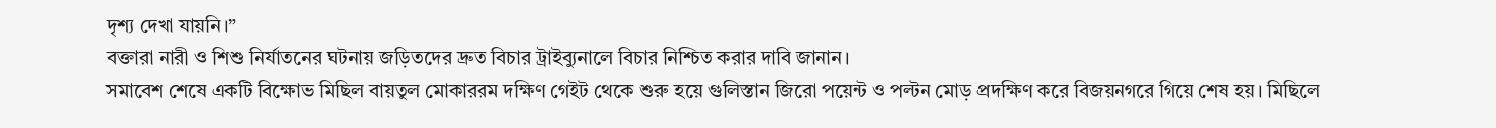দৃশ্য দেখা যায়নি।”
বক্তারা নারী ও শিশু নির্যাতনের ঘটনায় জড়িতদের দ্রুত বিচার ট্রাইব্যুনালে বিচার নিশ্চিত করার দাবি জানান।
সমাবেশ শেষে একটি বিক্ষোভ মিছিল বায়তুল মোকাররম দক্ষিণ গেইট থেকে শুরু হয়ে গুলিস্তান জিরো পয়েন্ট ও পল্টন মোড় প্রদক্ষিণ করে বিজয়নগরে গিয়ে শেষ হয়। মিছিলে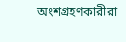অংশগ্রহণকারীরা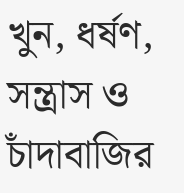খুন, ধর্ষণ, সন্ত্রাস ও চাঁদাবাজির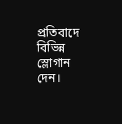প্রতিবাদে বিভিন্ন স্লোগান দেন।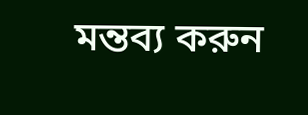মন্তব্য করুন